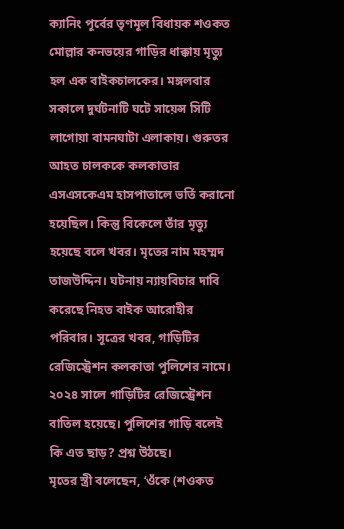ক্যানিং পূর্বের তৃণমূল বিধায়ক শওকত মোল্লার কনভয়ের গাড়ির ধাক্কায় মৃত্যু হল এক বাইকচালকের। মঙ্গলবার সকালে দুর্ঘটনাটি ঘটে সায়েন্স সিটি লাগোয়া বামনঘাটা এলাকায়। গুরুতর আহত চালককে কলকাতার এসএসকেএম হাসপাতালে ভর্তি করানো হয়েছিল। কিন্তু বিকেলে তাঁর মৃত্যু হয়েছে বলে খবর। মৃতের নাম মহম্মদ তাজউদ্দিন। ঘটনায় ন্যায়বিচার দাবি করেছে নিহত বাইক আরোহীর পরিবার। সূত্রের খবর, গাড়িটির রেজিস্ট্রেশন কলকাতা পুলিশের নামে। ২০২৪ সালে গাড়িটির রেজিস্ট্রেশন বাতিল হয়েছে। পুলিশের গাড়ি বলেই কি এত ছাড়? প্রশ্ন উঠছে।
মৃতের স্ত্রী বলেছেন, ‘ওঁকে (শওকত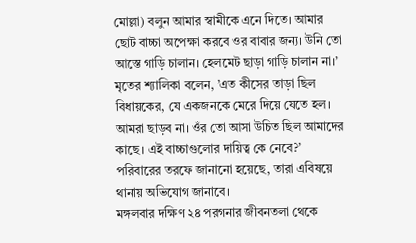মোল্লা) বলুন আমার স্বামীকে এনে দিতে। আমার ছোট বাচ্চা অপেক্ষা করবে ওর বাবার জন্য। উনি তো আস্তে গাড়ি চালান। হেলমেট ছাড়া গাড়ি চালান না।’ মৃতের শ্যালিকা বলেন, ’এত কীসের তাড়া ছিল বিধায়কের, যে একজনকে মেরে দিয়ে যেতে হল। আমরা ছাড়ব না। ওঁর তো আসা উচিত ছিল আমাদের কাছে। এই বাচ্চাগুলোর দায়িত্ব কে নেবে?’ পরিবারের তরফে জানানো হয়েছে, তারা এবিষয়ে থানায় অভিযোগ জানাবে।
মঙ্গলবার দক্ষিণ ২৪ পরগনার জীবনতলা থেকে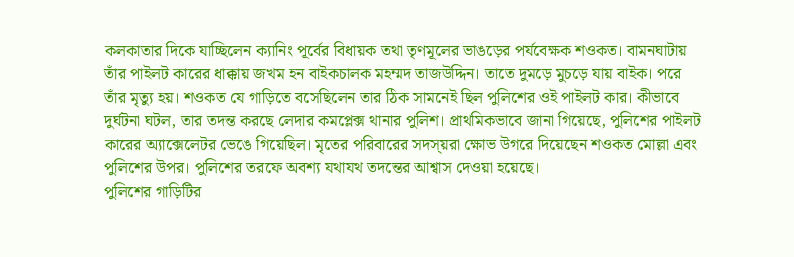কলকাতার দিকে যাচ্ছিলেন ক্যানিং পূর্বের বিধায়ক তথা তৃণমূলের ভাঙড়ের পর্যবেক্ষক শওকত। বামনঘাটায় তাঁর পাইলট কারের ধাক্কায় জখম হন বাইকচালক মহম্মদ তাজউদ্দিন। তাতে দুমড়ে মুচড়ে যায় বাইক। পরে তাঁর মৃত্যু হয়। শওকত যে গাড়িতে বসেছিলেন তার ঠিক সামনেই ছিল পুলিশের ওই পাইলট কার। কীভাবে দুর্ঘটনা ঘটল, তার তদন্ত করছে লেদার কমপ্লেক্স থানার পুলিশ। প্রাথমিকভাবে জানা গিয়েছে, পুলিশের পাইলট কারের অ্যাক্সেলেটর ভেঙে গিয়েছিল। মৃতের পরিবারের সদস্য়রা ক্ষোভ উগরে দিয়েছেন শওকত মোল্লা এবং পুলিশের উপর। পুলিশের তরফে অবশ্য যথাযথ তদন্তের আশ্বাস দেওয়া হয়েছে।
পুলিশের গাড়িটির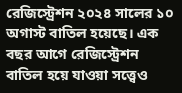রেজিস্ট্রেশন ২০২৪ সালের ১০ অগাস্ট বাতিল হয়েছে। এক বছর আগে রেজিস্ট্রেশন বাতিল হয়ে যাওয়া সত্ত্বেও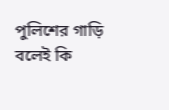পুলিশের গাড়ি বলেই কি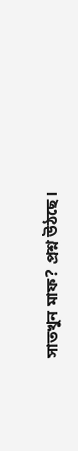সাতখুন মাফ? প্রশ্ন উঠছে।